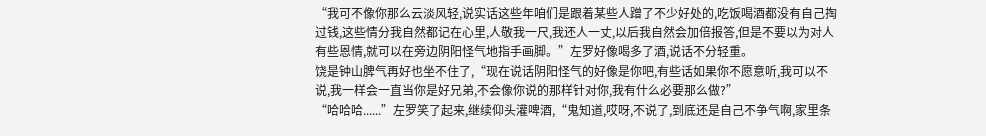“我可不像你那么云淡风轻,说实话这些年咱们是跟着某些人蹭了不少好处的,吃饭喝酒都没有自己掏过钱,这些情分我自然都记在心里,人敬我一尺,我还人一丈,以后我自然会加倍报答,但是不要以为对人有些恩情,就可以在旁边阴阳怪气地指手画脚。”左罗好像喝多了酒,说话不分轻重。
饶是钟山脾气再好也坐不住了,“现在说话阴阳怪气的好像是你吧,有些话如果你不愿意听,我可以不说,我一样会一直当你是好兄弟,不会像你说的那样针对你,我有什么必要那么做?”
“哈哈哈......”左罗笑了起来,继续仰头灌啤酒,“鬼知道,哎呀,不说了,到底还是自己不争气啊,家里条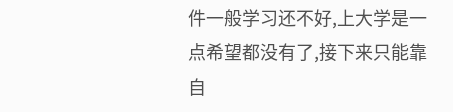件一般学习还不好,上大学是一点希望都没有了,接下来只能靠自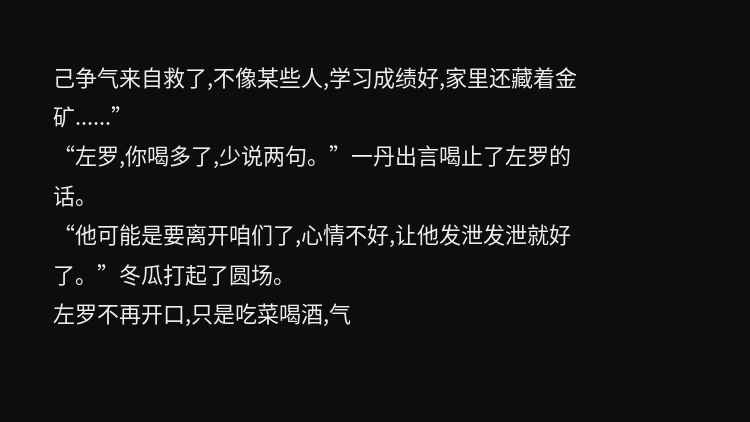己争气来自救了,不像某些人,学习成绩好,家里还藏着金矿......”
“左罗,你喝多了,少说两句。”一丹出言喝止了左罗的话。
“他可能是要离开咱们了,心情不好,让他发泄发泄就好了。”冬瓜打起了圆场。
左罗不再开口,只是吃菜喝酒,气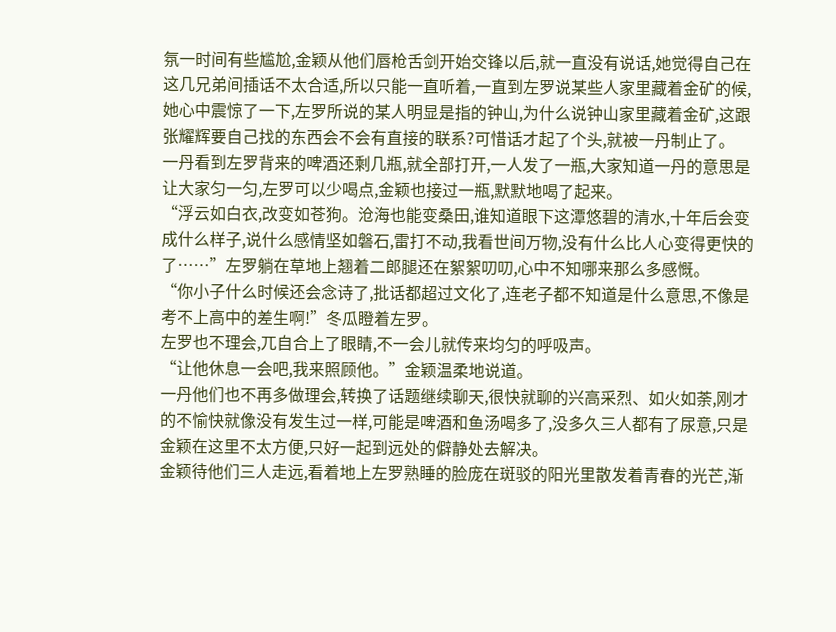氛一时间有些尴尬,金颖从他们唇枪舌剑开始交锋以后,就一直没有说话,她觉得自己在这几兄弟间插话不太合适,所以只能一直听着,一直到左罗说某些人家里藏着金矿的候,她心中震惊了一下,左罗所说的某人明显是指的钟山,为什么说钟山家里藏着金矿,这跟张耀辉要自己找的东西会不会有直接的联系?可惜话才起了个头,就被一丹制止了。
一丹看到左罗背来的啤酒还剩几瓶,就全部打开,一人发了一瓶,大家知道一丹的意思是让大家匀一匀,左罗可以少喝点,金颖也接过一瓶,默默地喝了起来。
“浮云如白衣,改变如苍狗。沧海也能变桑田,谁知道眼下这潭悠碧的清水,十年后会变成什么样子,说什么感情坚如磐石,雷打不动,我看世间万物,没有什么比人心变得更快的了……”左罗躺在草地上翘着二郎腿还在絮絮叨叨,心中不知哪来那么多感慨。
“你小子什么时候还会念诗了,批话都超过文化了,连老子都不知道是什么意思,不像是考不上高中的差生啊!”冬瓜瞪着左罗。
左罗也不理会,兀自合上了眼睛,不一会儿就传来均匀的呼吸声。
“让他休息一会吧,我来照顾他。”金颖温柔地说道。
一丹他们也不再多做理会,转换了话题继续聊天,很快就聊的兴高采烈、如火如荼,刚才的不愉快就像没有发生过一样,可能是啤酒和鱼汤喝多了,没多久三人都有了尿意,只是金颖在这里不太方便,只好一起到远处的僻静处去解决。
金颖待他们三人走远,看着地上左罗熟睡的脸庞在斑驳的阳光里散发着青春的光芒,渐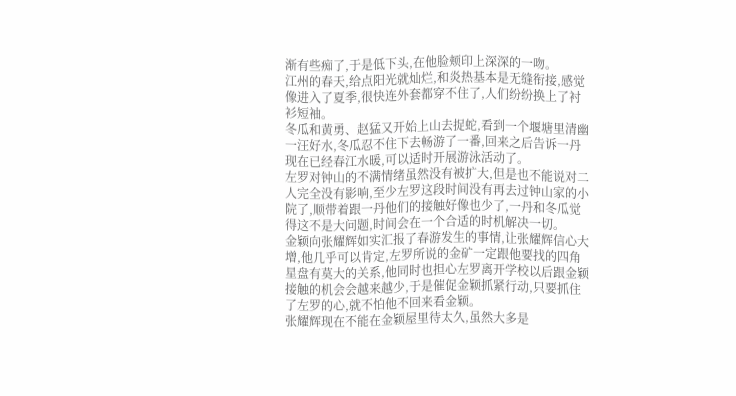渐有些痴了,于是低下头,在他脸颊印上深深的一吻。
江州的春天,给点阳光就灿烂,和炎热基本是无缝衔接,感觉像进入了夏季,很快连外套都穿不住了,人们纷纷换上了衬衫短袖。
冬瓜和黄勇、赵猛又开始上山去捉蛇,看到一个堰塘里清幽一汪好水,冬瓜忍不住下去畅游了一番,回来之后告诉一丹现在已经春江水暖,可以适时开展游泳活动了。
左罗对钟山的不满情绪虽然没有被扩大,但是也不能说对二人完全没有影响,至少左罗这段时间没有再去过钟山家的小院了,顺带着跟一丹他们的接触好像也少了,一丹和冬瓜觉得这不是大问题,时间会在一个合适的时机解决一切。
金颖向张耀辉如实汇报了春游发生的事情,让张耀辉信心大增,他几乎可以肯定,左罗所说的金矿一定跟他要找的四角星盘有莫大的关系,他同时也担心左罗离开学校以后跟金颖接触的机会会越来越少,于是催促金颖抓紧行动,只要抓住了左罗的心,就不怕他不回来看金颖。
张耀辉现在不能在金颖屋里待太久,虽然大多是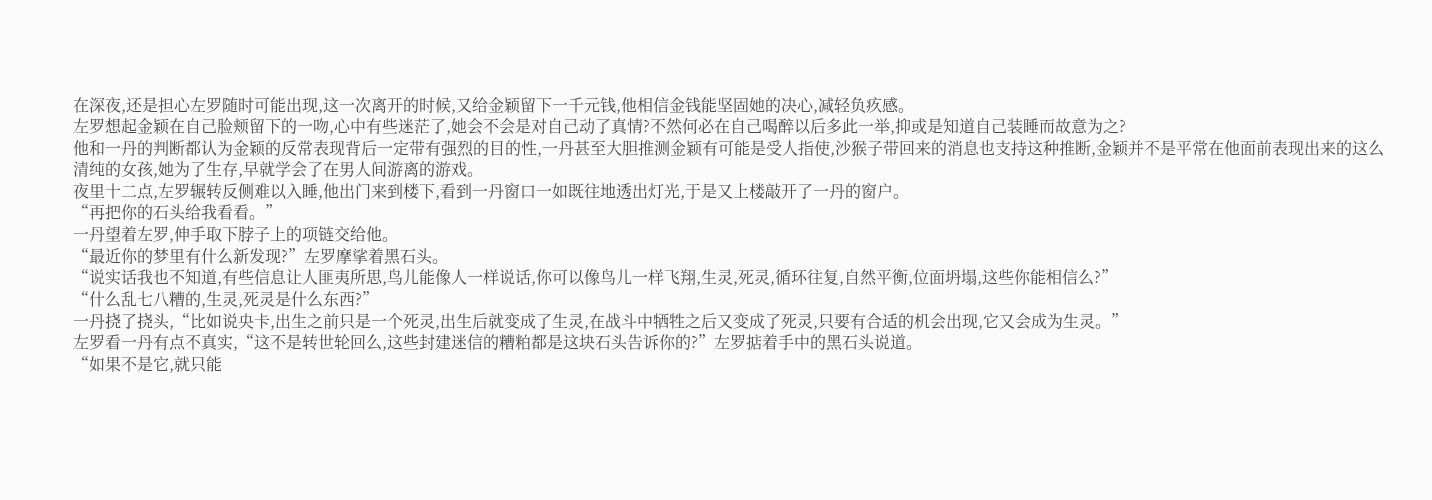在深夜,还是担心左罗随时可能出现,这一次离开的时候,又给金颖留下一千元钱,他相信金钱能坚固她的决心,减轻负疚感。
左罗想起金颖在自己脸颊留下的一吻,心中有些迷茫了,她会不会是对自己动了真情?不然何必在自己喝醉以后多此一举,抑或是知道自己装睡而故意为之?
他和一丹的判断都认为金颖的反常表现背后一定带有强烈的目的性,一丹甚至大胆推测金颖有可能是受人指使,沙猴子带回来的消息也支持这种推断,金颖并不是平常在他面前表现出来的这么清纯的女孩,她为了生存,早就学会了在男人间游离的游戏。
夜里十二点,左罗辗转反侧难以入睡,他出门来到楼下,看到一丹窗口一如既往地透出灯光,于是又上楼敲开了一丹的窗户。
“再把你的石头给我看看。”
一丹望着左罗,伸手取下脖子上的项链交给他。
“最近你的梦里有什么新发现?”左罗摩挲着黑石头。
“说实话我也不知道,有些信息让人匪夷所思,鸟儿能像人一样说话,你可以像鸟儿一样飞翔,生灵,死灵,循环往复,自然平衡,位面坍塌,这些你能相信么?”
“什么乱七八糟的,生灵,死灵是什么东西?”
一丹挠了挠头,“比如说央卡,出生之前只是一个死灵,出生后就变成了生灵,在战斗中牺牲之后又变成了死灵,只要有合适的机会出现,它又会成为生灵。”
左罗看一丹有点不真实,“这不是转世轮回么,这些封建迷信的糟粕都是这块石头告诉你的?”左罗掂着手中的黑石头说道。
“如果不是它,就只能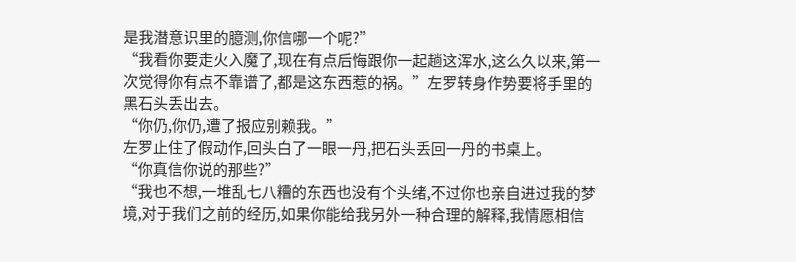是我潜意识里的臆测,你信哪一个呢?”
“我看你要走火入魔了,现在有点后悔跟你一起趟这浑水,这么久以来,第一次觉得你有点不靠谱了,都是这东西惹的祸。”左罗转身作势要将手里的黑石头丢出去。
“你仍,你仍,遭了报应别赖我。”
左罗止住了假动作,回头白了一眼一丹,把石头丢回一丹的书桌上。
“你真信你说的那些?”
“我也不想,一堆乱七八糟的东西也没有个头绪,不过你也亲自进过我的梦境,对于我们之前的经历,如果你能给我另外一种合理的解释,我情愿相信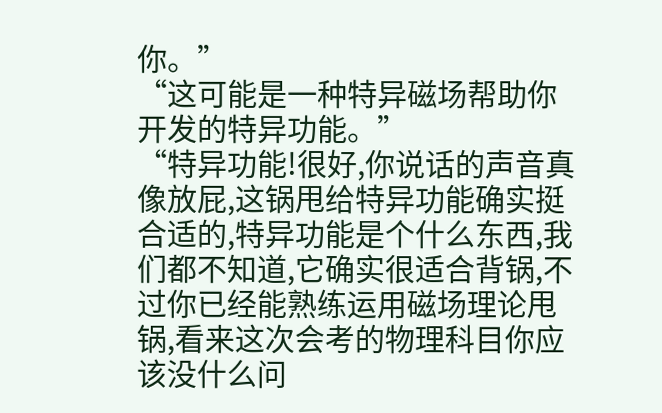你。”
“这可能是一种特异磁场帮助你开发的特异功能。”
“特异功能!很好,你说话的声音真像放屁,这锅甩给特异功能确实挺合适的,特异功能是个什么东西,我们都不知道,它确实很适合背锅,不过你已经能熟练运用磁场理论甩锅,看来这次会考的物理科目你应该没什么问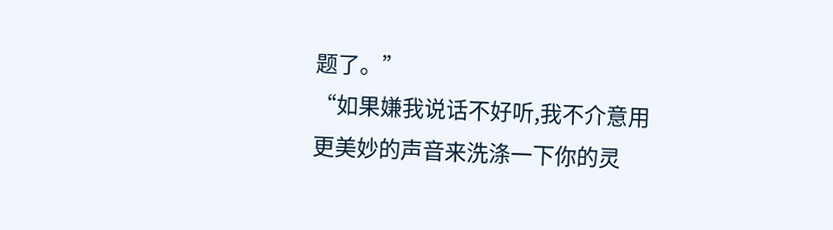题了。”
“如果嫌我说话不好听,我不介意用更美妙的声音来洗涤一下你的灵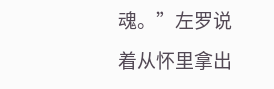魂。”左罗说着从怀里拿出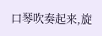口琴吹奏起来,旋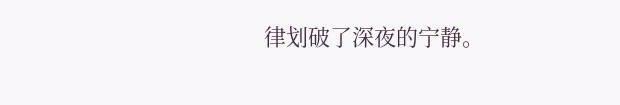律划破了深夜的宁静。